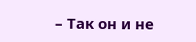– Так он и не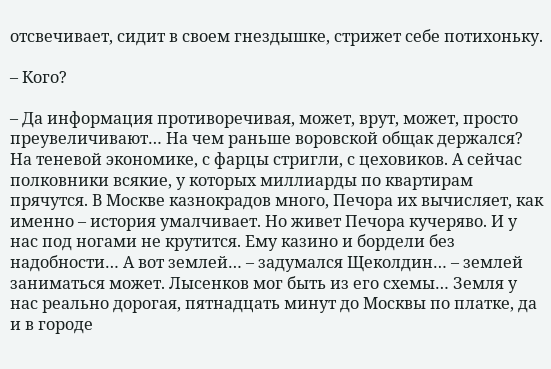отсвечивает, сидит в своем гнездышке, стрижет себе потихоньку.

– Кого?

– Да информация противоречивая, может, врут, может, просто преувеличивают… На чем раньше воровской общак держался? На теневой экономике, с фарцы стригли, с цеховиков. А сейчас полковники всякие, у которых миллиарды по квартирам прячутся. В Москве казнокрадов много, Печора их вычисляет, как именно – история умалчивает. Но живет Печора кучеряво. И у нас под ногами не крутится. Ему казино и бордели без надобности… А вот землей… – задумался Щеколдин… – землей заниматься может. Лысенков мог быть из его схемы… Земля у нас реально дорогая, пятнадцать минут до Москвы по платке, да и в городе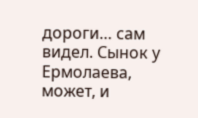дороги… сам видел. Сынок у Ермолаева, может, и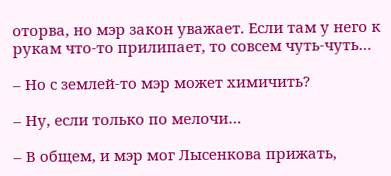оторва, но мэр закон уважает. Если там у него к рукам что-то прилипает, то совсем чуть-чуть…

– Но с землей-то мэр может химичить?

– Ну, если только по мелочи…

– В общем, и мэр мог Лысенкова прижать,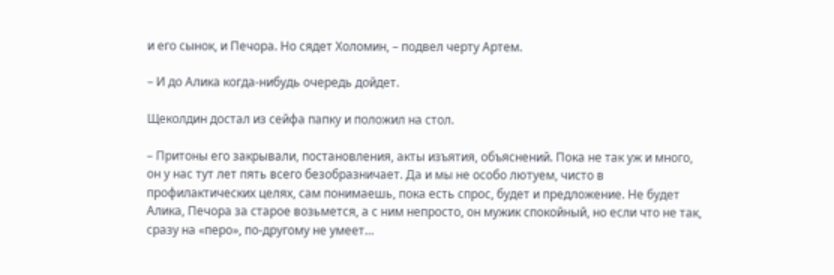и его сынок, и Печора. Но сядет Холомин, – подвел черту Артем.

– И до Алика когда-нибудь очередь дойдет.

Щеколдин достал из сейфа папку и положил на стол.

– Притоны его закрывали, постановления, акты изъятия, объяснений. Пока не так уж и много, он у нас тут лет пять всего безобразничает. Да и мы не особо лютуем, чисто в профилактических целях, сам понимаешь, пока есть спрос, будет и предложение. Не будет Алика, Печора за старое возьмется, а с ним непросто, он мужик спокойный, но если что не так, сразу на «перо», по-другому не умеет…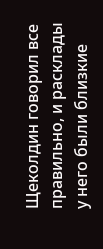Щеколдин говорил все правильно, и расклады у него были близкие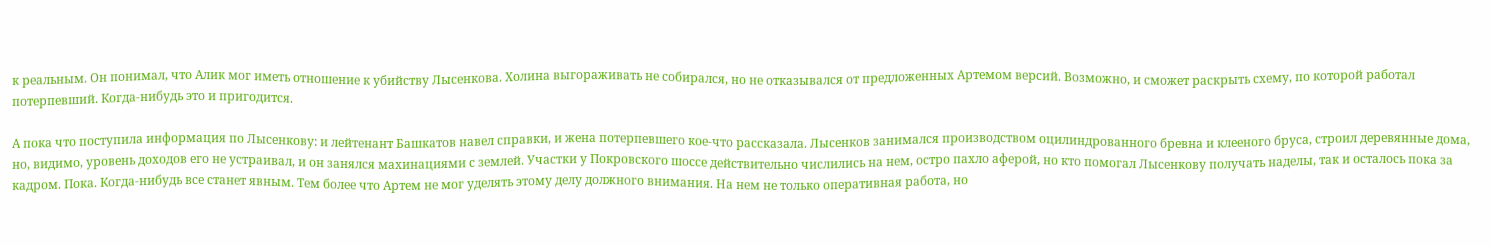к реальным. Он понимал, что Алик мог иметь отношение к убийству Лысенкова. Холина выгораживать не собирался, но не отказывался от предложенных Артемом версий. Возможно, и сможет раскрыть схему, по которой работал потерпевший. Когда-нибудь это и пригодится.

А пока что поступила информация по Лысенкову: и лейтенант Башкатов навел справки, и жена потерпевшего кое-что рассказала. Лысенков занимался производством оцилиндрованного бревна и клееного бруса, строил деревянные дома, но, видимо, уровень доходов его не устраивал, и он занялся махинациями с землей. Участки у Покровского шоссе действительно числились на нем, остро пахло аферой, но кто помогал Лысенкову получать наделы, так и осталось пока за кадром. Пока. Когда-нибудь все станет явным. Тем более что Артем не мог уделять этому делу должного внимания. На нем не только оперативная работа, но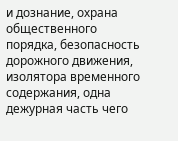и дознание, охрана общественного порядка, безопасность дорожного движения, изолятора временного содержания, одна дежурная часть чего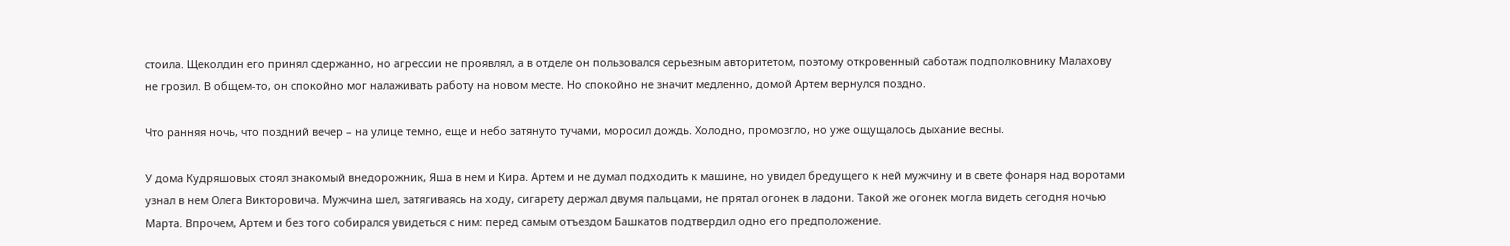стоила. Щеколдин его принял сдержанно, но агрессии не проявлял, а в отделе он пользовался серьезным авторитетом, поэтому откровенный саботаж подполковнику Малахову не грозил. В общем-то, он спокойно мог налаживать работу на новом месте. Но спокойно не значит медленно, домой Артем вернулся поздно.

Что ранняя ночь, что поздний вечер – на улице темно, еще и небо затянуто тучами, моросил дождь. Холодно, промозгло, но уже ощущалось дыхание весны.

У дома Кудряшовых стоял знакомый внедорожник, Яша в нем и Кира. Артем и не думал подходить к машине, но увидел бредущего к ней мужчину и в свете фонаря над воротами узнал в нем Олега Викторовича. Мужчина шел, затягиваясь на ходу, сигарету держал двумя пальцами, не прятал огонек в ладони. Такой же огонек могла видеть сегодня ночью Марта. Впрочем, Артем и без того собирался увидеться с ним: перед самым отъездом Башкатов подтвердил одно его предположение.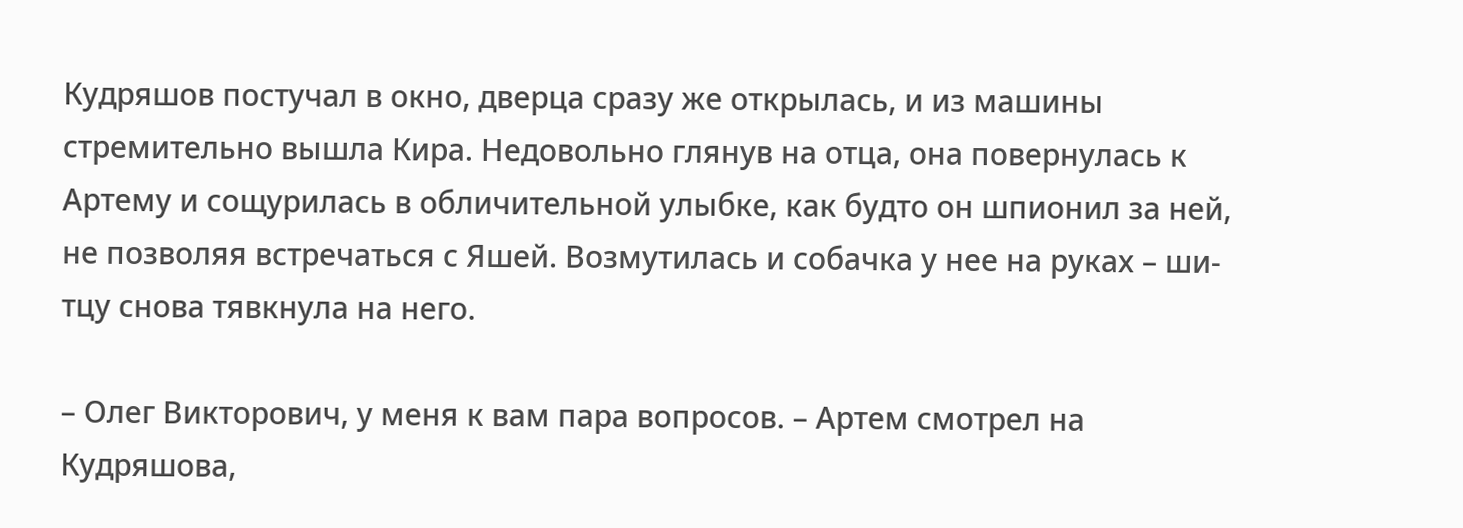Кудряшов постучал в окно, дверца сразу же открылась, и из машины стремительно вышла Кира. Недовольно глянув на отца, она повернулась к Артему и сощурилась в обличительной улыбке, как будто он шпионил за ней, не позволяя встречаться с Яшей. Возмутилась и собачка у нее на руках – ши-тцу снова тявкнула на него.

– Олег Викторович, у меня к вам пара вопросов. – Артем смотрел на Кудряшова,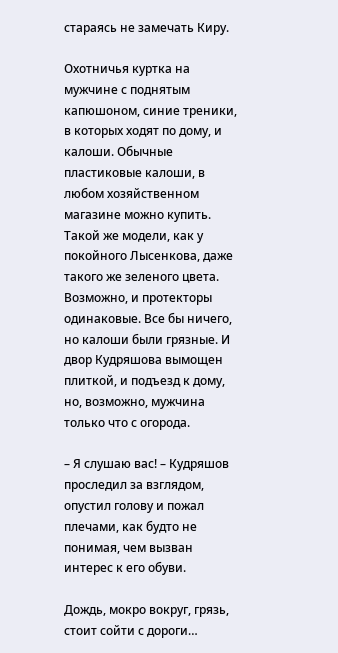стараясь не замечать Киру.

Охотничья куртка на мужчине с поднятым капюшоном, синие треники, в которых ходят по дому, и калоши. Обычные пластиковые калоши, в любом хозяйственном магазине можно купить. Такой же модели, как у покойного Лысенкова, даже такого же зеленого цвета. Возможно, и протекторы одинаковые. Все бы ничего, но калоши были грязные. И двор Кудряшова вымощен плиткой, и подъезд к дому, но, возможно, мужчина только что с огорода.

– Я слушаю вас! – Кудряшов проследил за взглядом, опустил голову и пожал плечами, как будто не понимая, чем вызван интерес к его обуви.

Дождь, мокро вокруг, грязь, стоит сойти с дороги…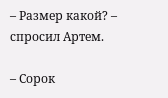– Размер какой? – спросил Артем.

– Сорок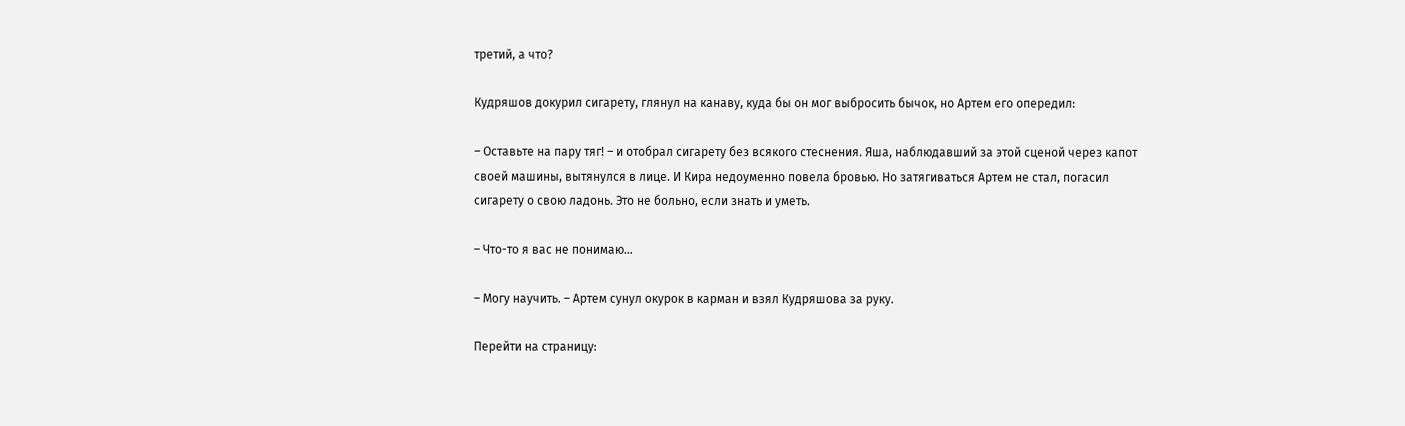третий, а что?

Кудряшов докурил сигарету, глянул на канаву, куда бы он мог выбросить бычок, но Артем его опередил:

– Оставьте на пару тяг! – и отобрал сигарету без всякого стеснения. Яша, наблюдавший за этой сценой через капот своей машины, вытянулся в лице. И Кира недоуменно повела бровью. Но затягиваться Артем не стал, погасил сигарету о свою ладонь. Это не больно, если знать и уметь.

– Что-то я вас не понимаю…

– Могу научить. – Артем сунул окурок в карман и взял Кудряшова за руку.

Перейти на страницу: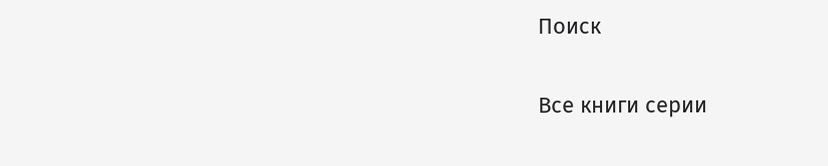Поиск

Все книги серии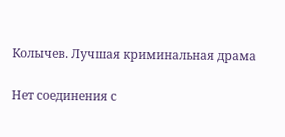Колычев. Лучшая криминальная драма

Нет соединения с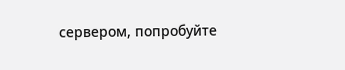сервером, попробуйте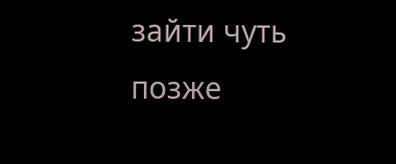зайти чуть позже